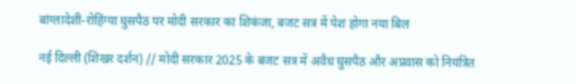बांग्लादेशी-रोहिंग्या घुसपैठ पर मोदी सरकार का शिकंजा, बजट सत्र में पेश होगा नया बिल

नई दिल्ली (शिखर दर्शन) // मोदी सरकार 2025 के बजट सत्र में अवैध घुसपैठ और अप्रवास को नियंत्रित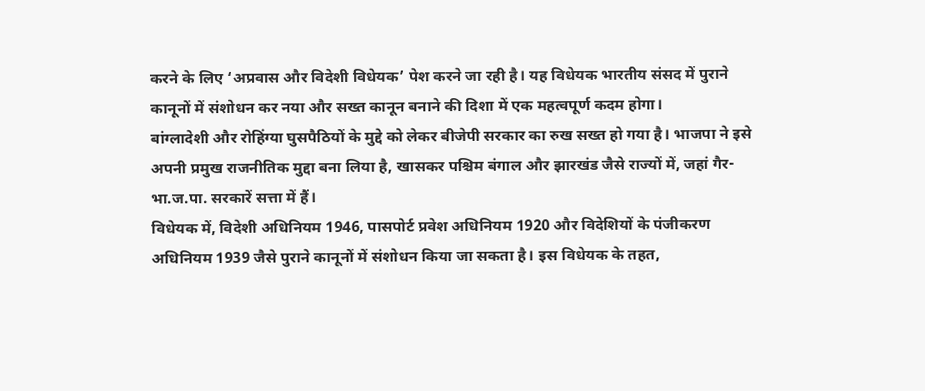करने के लिए ‘अप्रवास और विदेशी विधेयक’ पेश करने जा रही है। यह विधेयक भारतीय संसद में पुराने कानूनों में संशोधन कर नया और सख्त कानून बनाने की दिशा में एक महत्वपूर्ण कदम होगा।
बांग्लादेशी और रोहिंग्या घुसपैठियों के मुद्दे को लेकर बीजेपी सरकार का रुख सख्त हो गया है। भाजपा ने इसे अपनी प्रमुख राजनीतिक मुद्दा बना लिया है, खासकर पश्चिम बंगाल और झारखंड जैसे राज्यों में, जहां गैर-भा.ज.पा. सरकारें सत्ता में हैं।
विधेयक में, विदेशी अधिनियम 1946, पासपोर्ट प्रवेश अधिनियम 1920 और विदेशियों के पंजीकरण अधिनियम 1939 जैसे पुराने कानूनों में संशोधन किया जा सकता है। इस विधेयक के तहत,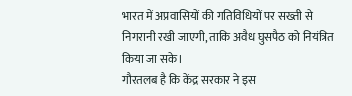भारत में अप्रवासियों की गतिविधियों पर सख्ती से निगरानी रखी जाएगी, ताकि अवैध घुसपैठ को नियंत्रित किया जा सके।
गौरतलब है कि केंद्र सरकार ने इस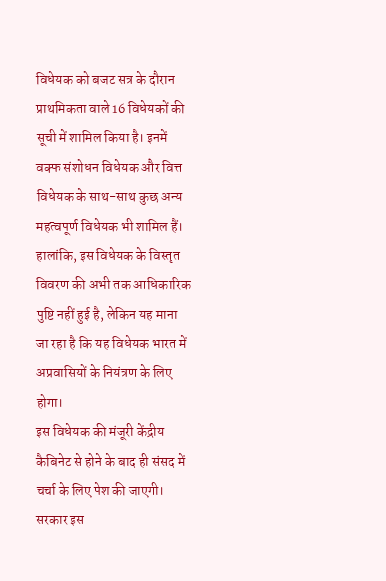विधेयक को बजट सत्र के दौरान प्राथमिकता वाले 16 विधेयकों की सूची में शामिल किया है। इनमें वक्फ संशोधन विधेयक और वित्त विधेयक के साथ-साथ कुछ अन्य महत्वपूर्ण विधेयक भी शामिल हैं। हालांकि, इस विधेयक के विस्तृत विवरण की अभी तक आधिकारिक पुष्टि नहीं हुई है, लेकिन यह माना जा रहा है कि यह विधेयक भारत में अप्रवासियों के नियंत्रण के लिए होगा।
इस विधेयक की मंजूरी केंद्रीय कैबिनेट से होने के बाद ही संसद में चर्चा के लिए पेश की जाएगी। सरकार इस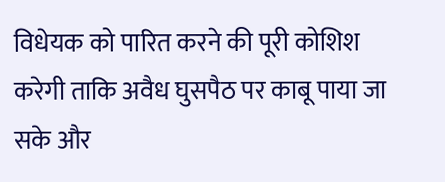विधेयक को पारित करने की पूरी कोशिश करेगी ताकि अवैध घुसपैठ पर काबू पाया जा सके और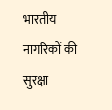भारतीय नागरिकों की सुरक्षा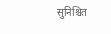सुनिश्चित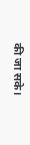की जा सके।